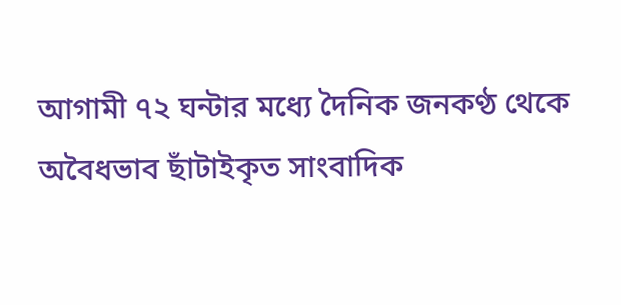আগামী ৭২ ঘন্টার মধ্যে দৈনিক জনকণ্ঠ থেকে অবৈধভাব ছাঁটাইকৃত সাংবাদিক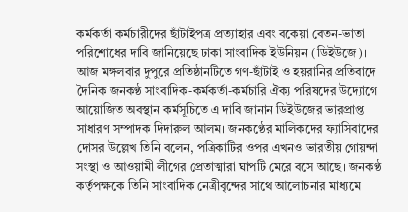কর্মকর্তা কর্মচারীদের ছাঁটাইপত্র প্রত্যাহার এবং বকেয়া বেতন-ভাতা পরিশোধের দাবি জানিয়েছে ঢাকা সাংবাদিক ইউনিয়ন (ডিইউজে)। আজ মঙ্গলবার দুপুরে প্রতিষ্ঠানটিতে গণ-ছাঁটাই ও হয়রানির প্রতিবাদে দৈনিক জনকণ্ঠ সাংবাদিক-কর্মকর্তা-কর্মচারি ঐক্য পরিষদের উদ্যোগে আয়োজিত অবস্থান কর্মসূচিতে এ দাবি জানান ডিইউজের ভারপ্রাপ্ত সাধারণ সম্পাদক দিদারুল আলম। জনকণ্ঠের মালিকদের ফ্যাসিবাদের দোসর উল্লেখ তিনি বলেন, পত্রিকাটির ওপর এখনও ভারতীয় গোয়ন্দা সংস্থা ও আওয়ামী লীগের প্রেতাত্মারা ঘাপটি মেরে বসে আছে। জনকণ্ঠ কর্তৃপক্ষকে তিনি সাংবাদিক নেত্রীবৃন্দের সাথে আলোচনার মাধ্যমে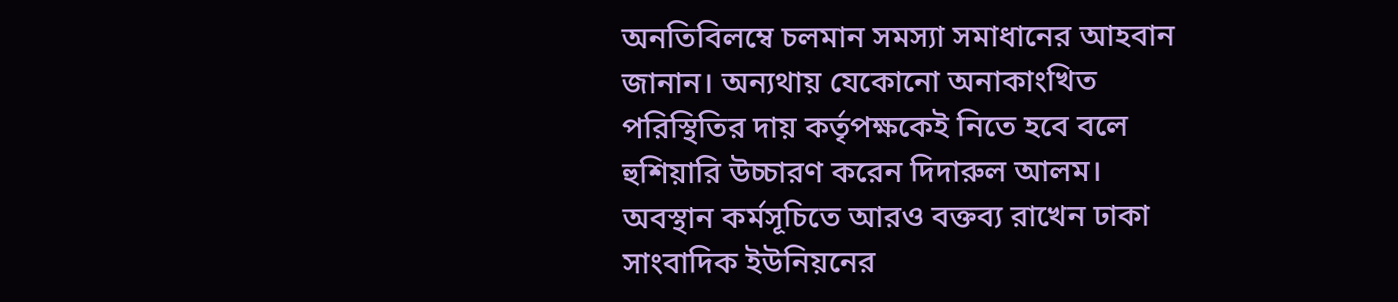অনতিবিলম্বে চলমান সমস্যা সমাধানের আহবান জানান। অন্যথায় যেকোনো অনাকাংখিত পরিস্থিতির দায় কর্তৃপক্ষকেই নিতে হবে বলে হুশিয়ারি উচ্চারণ করেন দিদারুল আলম।
অবস্থান কর্মসূচিতে আরও বক্তব্য রাখেন ঢাকা সাংবাদিক ইউনিয়নের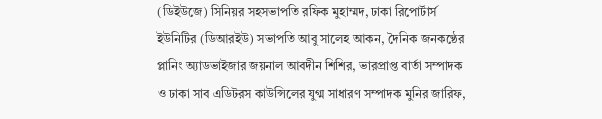(ডিইউজে) সিনিয়র সহসভাপতি রফিক মুহাম্মদ, ঢাকা রিপোর্টার্স ইউনিটির (ডিআরইউ) সভাপতি আবু সালেহ আকন, দৈনিক জনকণ্ঠের প্লানিং অ্যাডভাইজার জয়নাল আবদীন শিশির, ভারপ্রাপ্ত বার্তা সম্পাদক ও ঢাকা সাব এডিটরস কাউন্সিলের যুগ্ম সাধারণ সম্পাদক মুনির জারিফ,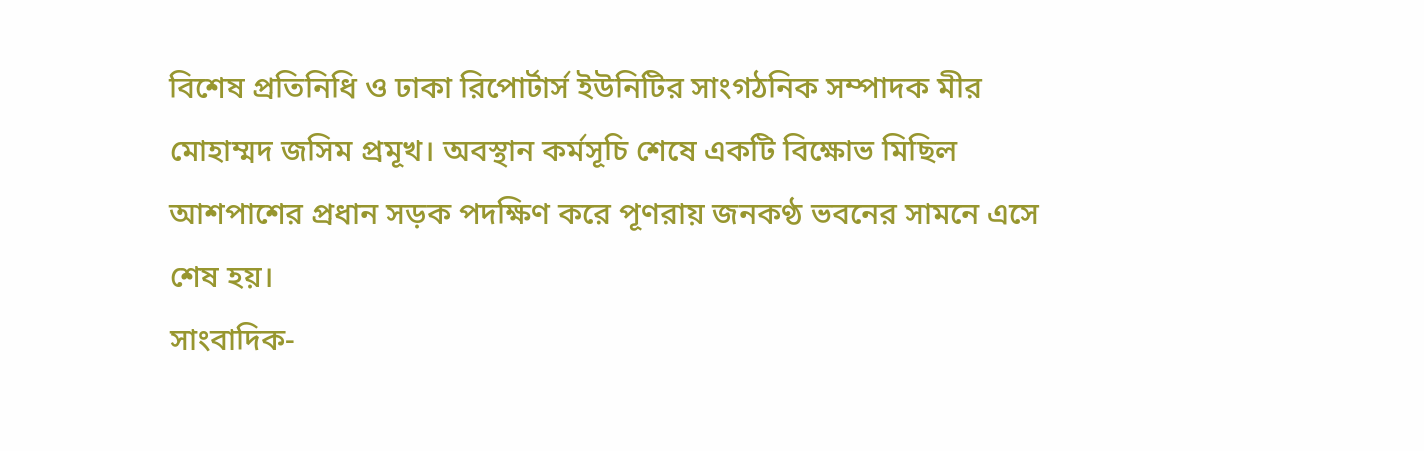বিশেষ প্রতিনিধি ও ঢাকা রিপোর্টার্স ইউনিটির সাংগঠনিক সম্পাদক মীর মোহাম্মদ জসিম প্রমূখ। অবস্থান কর্মসূচি শেষে একটি বিক্ষোভ মিছিল আশপাশের প্রধান সড়ক পদক্ষিণ করে পূণরায় জনকণ্ঠ ভবনের সামনে এসে শেষ হয়।
সাংবাদিক-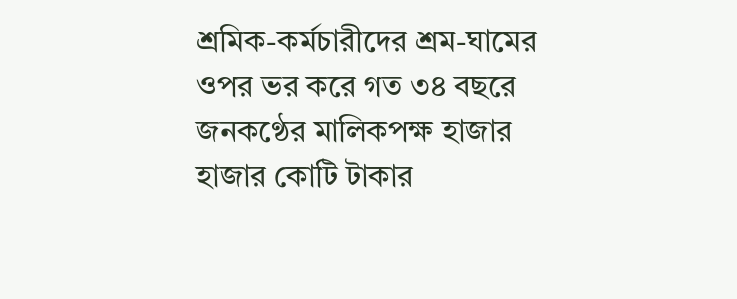শ্রমিক-কর্মচারীদের শ্রম-ঘামের ওপর ভর করে গত ৩৪ বছরে জনকণ্ঠের মালিকপক্ষ হাজার হাজার কোটি টাকার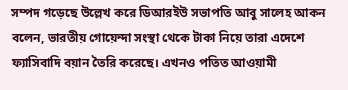সম্পদ গড়েছে উল্লেখ করে ডিআরইউ সভাপতি আবু সালেহ আকন বলেন, ভারতীয় গোয়েন্দা সংস্থা থেকে টাকা নিয়ে তারা এদেশে ফ্যাসিবাদি বয়ান তৈরি করেছে। এখনও পতিত আওয়ামী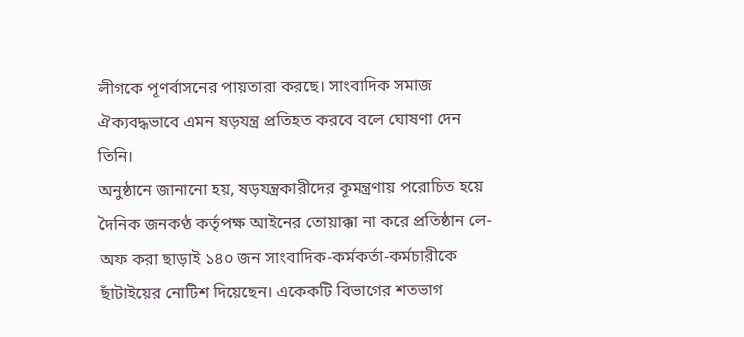লীগকে পূণর্বাসনের পায়তারা করছে। সাংবাদিক সমাজ ঐক্যবদ্ধভাবে এমন ষড়যন্ত্র প্রতিহত করবে বলে ঘোষণা দেন তিনি।
অনুষ্ঠানে জানানো হয়, ষড়যন্ত্রকারীদের কূমন্ত্রণায় পরোচিত হয়ে দৈনিক জনকণ্ঠ কর্তৃপক্ষ আইনের তোয়াক্কা না করে প্রতিষ্ঠান লে-অফ করা ছাড়াই ১৪০ জন সাংবাদিক-কর্মকর্তা-কর্মচারীকে ছাঁটাইয়ের নোটিশ দিয়েছেন। একেকটি বিভাগের শতভাগ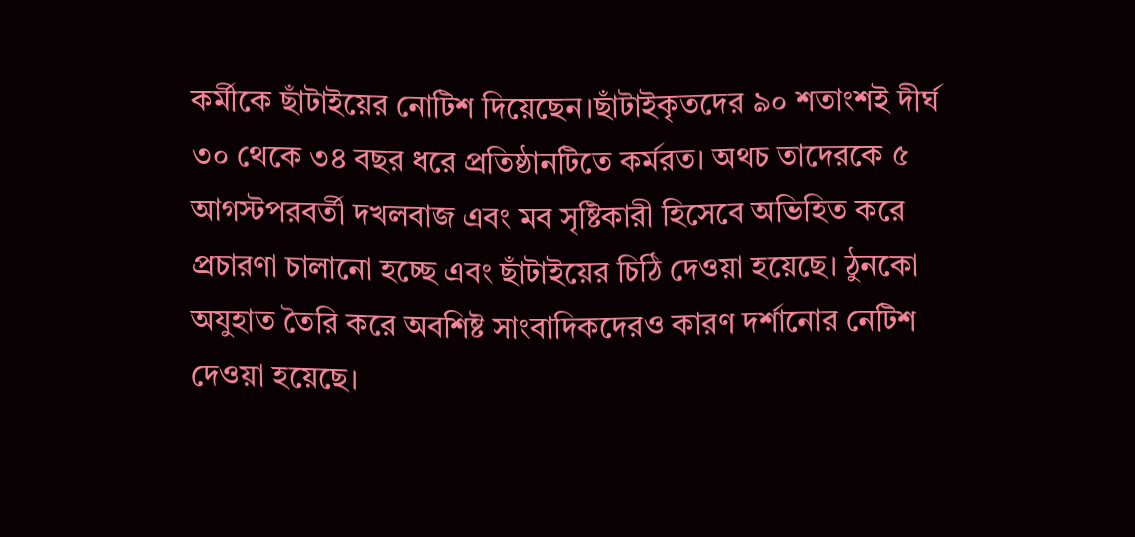কর্মীকে ছাঁটাইয়ের নোটিশ দিয়েছেন।ছাঁটাইকৃতদের ৯০ শতাংশই দীর্ঘ ৩০ থেকে ৩৪ বছর ধরে প্রতিষ্ঠানটিতে কর্মরত। অথচ তাদেরকে ৫ আগস্টপরবর্তী দখলবাজ এবং মব সৃষ্টিকারী হিসেবে অভিহিত করে প্রচারণা চালানো হচ্ছে এবং ছাঁটাইয়ের চিঠি দেওয়া হয়েছে। ঠুনকো অযুহাত তৈরি করে অবশিষ্ট সাংবাদিকদেরও কারণ দর্শানোর নেটিশ দেওয়া হয়েছে।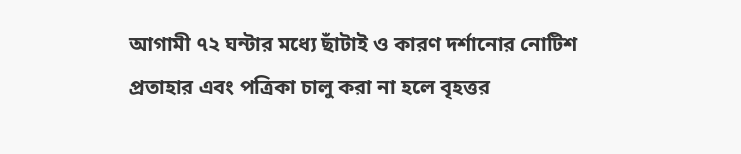আগামী ৭২ ঘন্টার মধ্যে ছাঁটাই ও কারণ দর্শানোর নোটিশ প্রতাহার এবং পত্রিকা চালু করা না হলে বৃহত্তর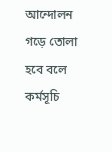আন্দোলন গড়ে তোলা হবে বলে কর্মসূচি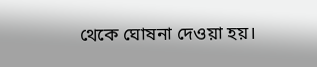থেকে ঘোষনা দেওয়া হয়।